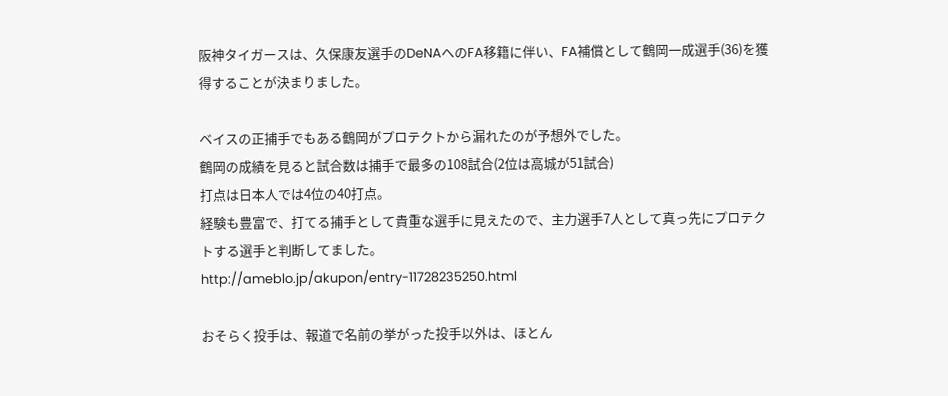阪神タイガースは、久保康友選手のDeNAへのFA移籍に伴い、FA補償として鶴岡一成選手(36)を獲得することが決まりました。

ベイスの正捕手でもある鶴岡がプロテクトから漏れたのが予想外でした。
鶴岡の成績を見ると試合数は捕手で最多の108試合(2位は高城が51試合)
打点は日本人では4位の40打点。
経験も豊富で、打てる捕手として貴重な選手に見えたので、主力選手7人として真っ先にプロテクトする選手と判断してました。
http://ameblo.jp/akupon/entry-11728235250.html

おそらく投手は、報道で名前の挙がった投手以外は、ほとん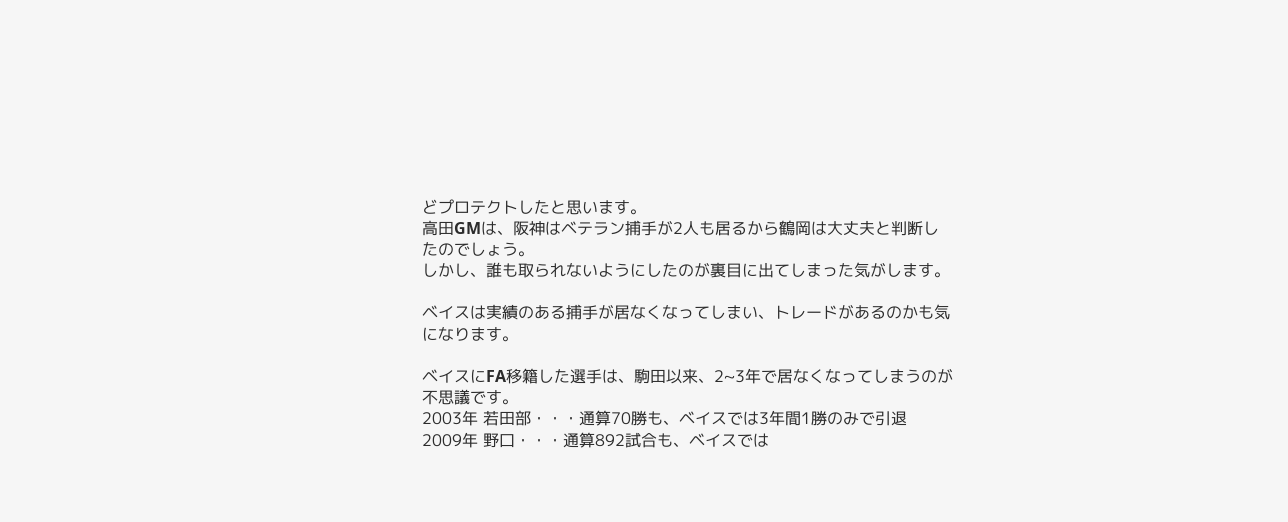どプロテクトしたと思います。
高田GMは、阪神はベテラン捕手が2人も居るから鶴岡は大丈夫と判断したのでしょう。
しかし、誰も取られないようにしたのが裏目に出てしまった気がします。

ベイスは実績のある捕手が居なくなってしまい、トレードがあるのかも気になります。

ベイスにFA移籍した選手は、駒田以来、2~3年で居なくなってしまうのが不思議です。
2003年 若田部・・・通算70勝も、ベイスでは3年間1勝のみで引退
2009年 野口・・・通算892試合も、ベイスでは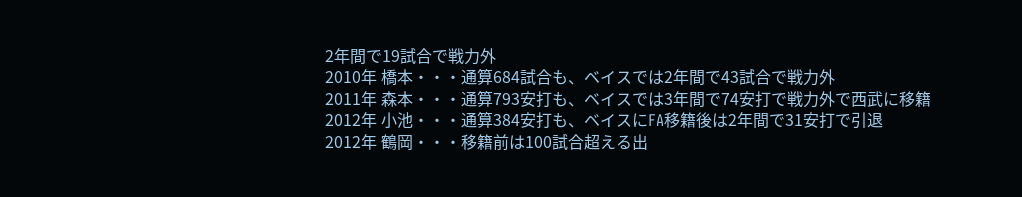2年間で19試合で戦力外
2010年 橋本・・・通算684試合も、ベイスでは2年間で43試合で戦力外
2011年 森本・・・通算793安打も、ベイスでは3年間で74安打で戦力外で西武に移籍
2012年 小池・・・通算384安打も、ベイスにFA移籍後は2年間で31安打で引退
2012年 鶴岡・・・移籍前は100試合超える出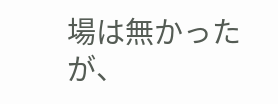場は無かったが、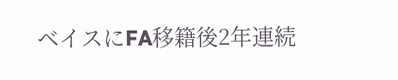ベイスにFA移籍後2年連続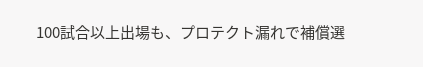100試合以上出場も、プロテクト漏れで補償選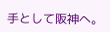手として阪神へ。